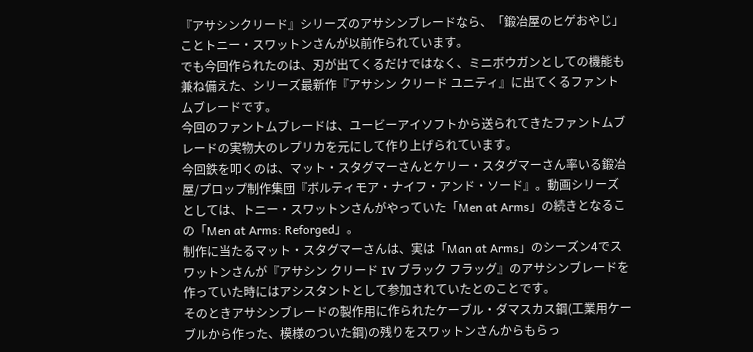『アサシンクリード』シリーズのアサシンブレードなら、「鍛冶屋のヒゲおやじ」ことトニー・スワットンさんが以前作られています。
でも今回作られたのは、刃が出てくるだけではなく、ミニボウガンとしての機能も兼ね備えた、シリーズ最新作『アサシン クリード ユニティ』に出てくるファントムブレードです。
今回のファントムブレードは、ユービーアイソフトから送られてきたファントムブレードの実物大のレプリカを元にして作り上げられています。
今回鉄を叩くのは、マット・スタグマーさんとケリー・スタグマーさん率いる鍛冶屋/プロップ制作集団『ボルティモア・ナイフ・アンド・ソード』。動画シリーズとしては、トニー・スワットンさんがやっていた「Men at Arms」の続きとなるこの「Men at Arms: Reforged」。
制作に当たるマット・スタグマーさんは、実は「Man at Arms」のシーズン4でスワットンさんが『アサシン クリード IV ブラック フラッグ』のアサシンブレードを作っていた時にはアシスタントとして参加されていたとのことです。
そのときアサシンブレードの製作用に作られたケーブル・ダマスカス鋼(工業用ケーブルから作った、模様のついた鋼)の残りをスワットンさんからもらっ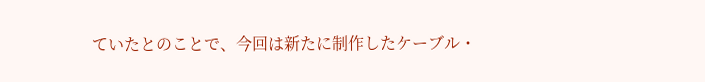ていたとのことで、今回は新たに制作したケーブル・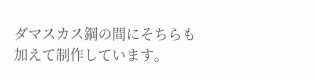ダマスカス鋼の間にそちらも加えて制作しています。